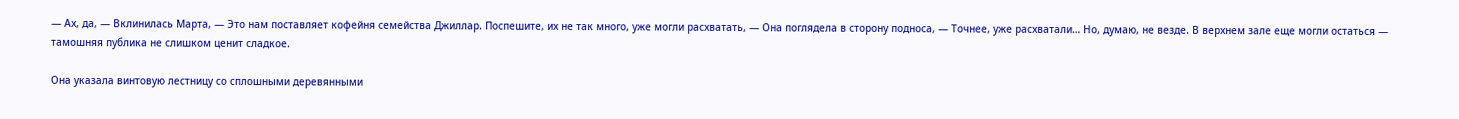— Ах, да, — Вклинилась Марта, — Это нам поставляет кофейня семейства Джиллар. Поспешите, их не так много, уже могли расхватать, — Она поглядела в сторону подноса, — Точнее, уже расхватали… Но, думаю, не везде. В верхнем зале еще могли остаться — тамошняя публика не слишком ценит сладкое.

Она указала винтовую лестницу со сплошными деревянными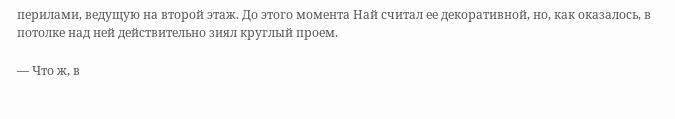перилами, ведущую на второй этаж. До этого момента Най считал ее декоративной, но, как оказалось, в потолке над ней действительно зиял круглый проем.

— Что ж, в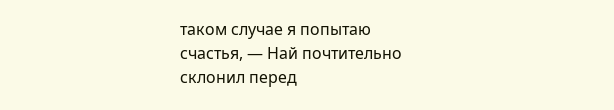таком случае я попытаю счастья, — Най почтительно склонил перед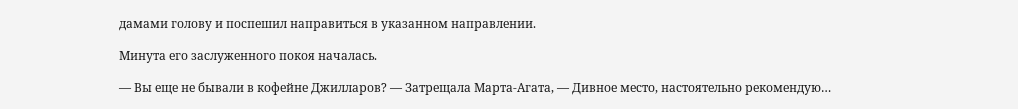дамами голову и поспешил направиться в указанном направлении.

Минута его заслуженного покоя началась.

— Вы еще не бывали в кофейне Джилларов? — Затрещала Марта-Агата, — Дивное место, настоятельно рекомендую…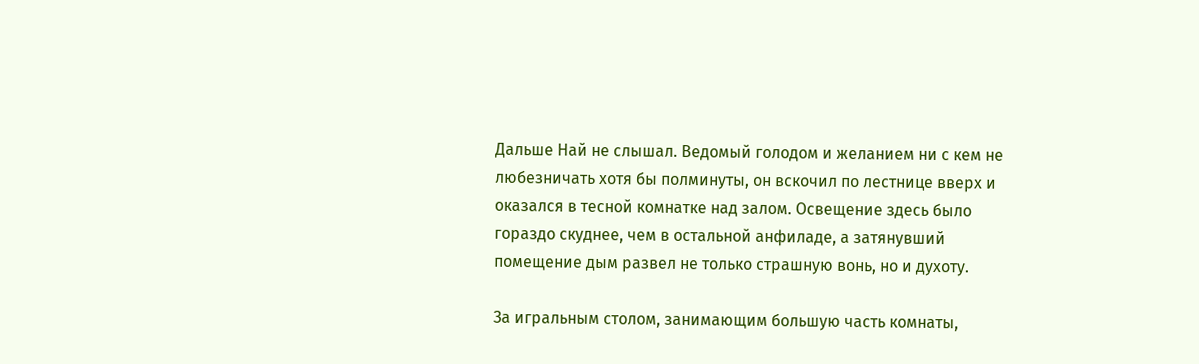Дальше Най не слышал. Ведомый голодом и желанием ни с кем не любезничать хотя бы полминуты, он вскочил по лестнице вверх и оказался в тесной комнатке над залом. Освещение здесь было гораздо скуднее, чем в остальной анфиладе, а затянувший помещение дым развел не только страшную вонь, но и духоту.

За игральным столом, занимающим большую часть комнаты,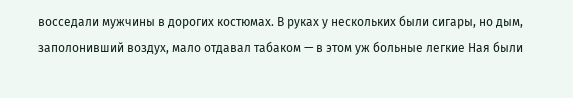восседали мужчины в дорогих костюмах. В руках у нескольких были сигары, но дым, заполонивший воздух, мало отдавал табаком — в этом уж больные легкие Ная были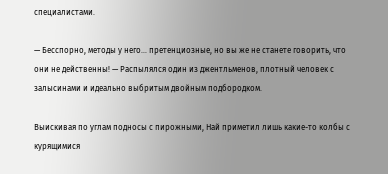специалистами.

— Бесспорно, методы у него… претенциозные, но вы же не станете говорить, что они не действенны! — Распылялся один из джентльменов, плотный человек с залысинами и идеально выбритым двойным подбородком.

Выискивая по углам подносы с пирожными, Най приметил лишь какие-то колбы с курящимися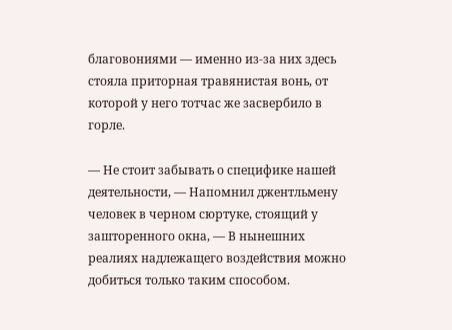благовониями — именно из-за них здесь стояла приторная травянистая вонь, от которой у него тотчас же засвербило в горле.

— Не стоит забывать о специфике нашей деятельности, — Напомнил джентльмену человек в черном сюртуке, стоящий у зашторенного окна, — В нынешних реалиях надлежащего воздействия можно добиться только таким способом.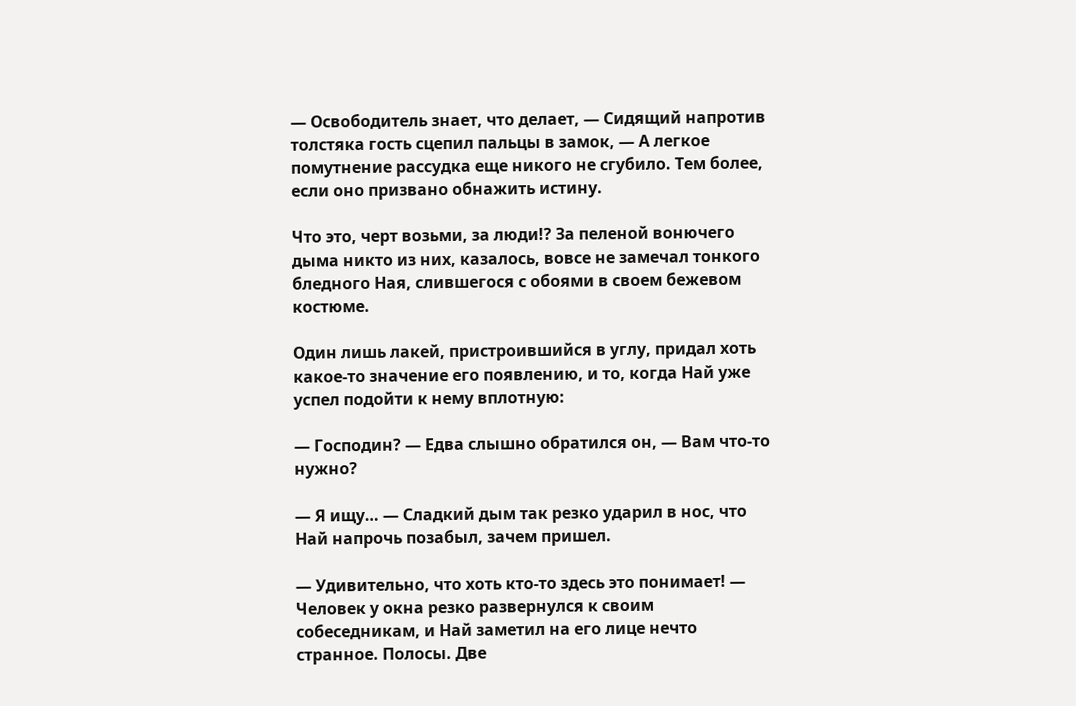— Освободитель знает, что делает, — Сидящий напротив толстяка гость сцепил пальцы в замок, — А легкое помутнение рассудка еще никого не сгубило. Тем более, если оно призвано обнажить истину.

Что это, черт возьми, за люди!? За пеленой вонючего дыма никто из них, казалось, вовсе не замечал тонкого бледного Ная, слившегося с обоями в своем бежевом костюме.

Один лишь лакей, пристроившийся в углу, придал хоть какое-то значение его появлению, и то, когда Най уже успел подойти к нему вплотную:

— Господин? — Едва слышно обратился он, — Вам что-то нужно?

— Я ищу… — Сладкий дым так резко ударил в нос, что Най напрочь позабыл, зачем пришел.

— Удивительно, что хоть кто-то здесь это понимает! — Человек у окна резко развернулся к своим собеседникам, и Най заметил на его лице нечто странное. Полосы. Две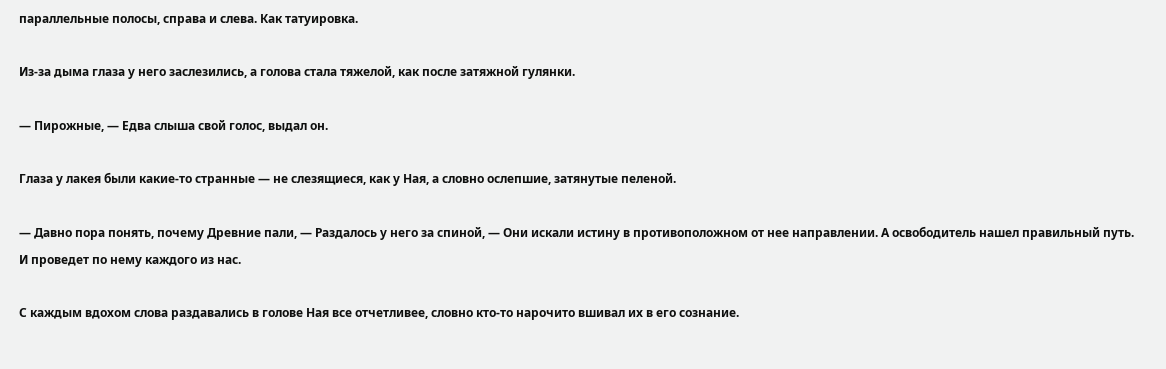параллельные полосы, справа и слева. Как татуировка.

Из-за дыма глаза у него заслезились, а голова стала тяжелой, как после затяжной гулянки.

— Пирожные, — Едва слыша свой голос, выдал он.

Глаза у лакея были какие-то странные — не слезящиеся, как у Ная, а словно ослепшие, затянутые пеленой.

— Давно пора понять, почему Древние пали, — Раздалось у него за спиной, — Они искали истину в противоположном от нее направлении. А освободитель нашел правильный путь. И проведет по нему каждого из нас.

С каждым вдохом слова раздавались в голове Ная все отчетливее, словно кто-то нарочито вшивал их в его сознание.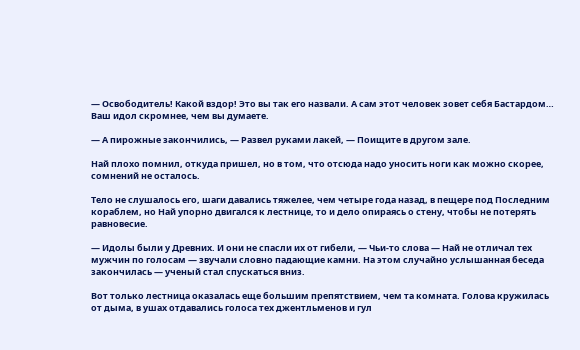— Освободитель! Какой вздор! Это вы так его назвали. А сам этот человек зовет себя Бастардом… Ваш идол скромнее, чем вы думаете.

— А пирожные закончились, — Развел руками лакей, — Поищите в другом зале.

Най плохо помнил, откуда пришел, но в том, что отсюда надо уносить ноги как можно скорее, сомнений не осталось.

Тело не слушалось его, шаги давались тяжелее, чем четыре года назад, в пещере под Последним кораблем, но Най упорно двигался к лестнице, то и дело опираясь о стену, чтобы не потерять равновесие.

— Идолы были у Древних. И они не спасли их от гибели, — Чьи-то слова — Най не отличал тех мужчин по голосам — звучали словно падающие камни. На этом случайно услышанная беседа закончилась — ученый стал спускаться вниз.

Вот только лестница оказалась еще большим препятствием, чем та комната. Голова кружилась от дыма, в ушах отдавались голоса тех джентльменов и гул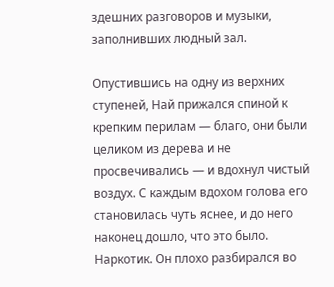здешних разговоров и музыки, заполнивших людный зал.

Опустившись на одну из верхних ступеней, Най прижался спиной к крепким перилам — благо, они были целиком из дерева и не просвечивались — и вдохнул чистый воздух. С каждым вдохом голова его становилась чуть яснее, и до него наконец дошло, что это было. Наркотик. Он плохо разбирался во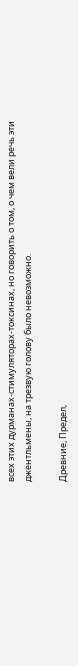всех этих дурманах-стимуляторах-токсинах, но говорить о том, о чем вели речь эти джентльмены, на трезвую голову было невозможно.

Древние, Предел,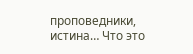проповедники, истина… Что это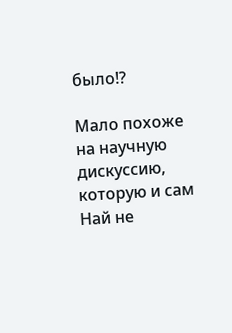было!?

Мало похоже на научную дискуссию, которую и сам Най не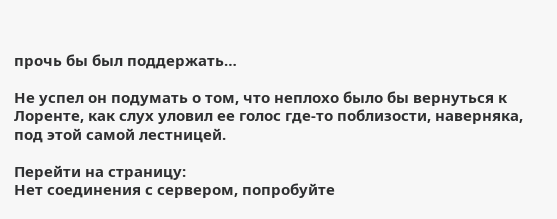прочь бы был поддержать…

Не успел он подумать о том, что неплохо было бы вернуться к Лоренте, как слух уловил ее голос где-то поблизости, наверняка, под этой самой лестницей.

Перейти на страницу:
Нет соединения с сервером, попробуйте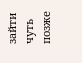зайти чуть позже